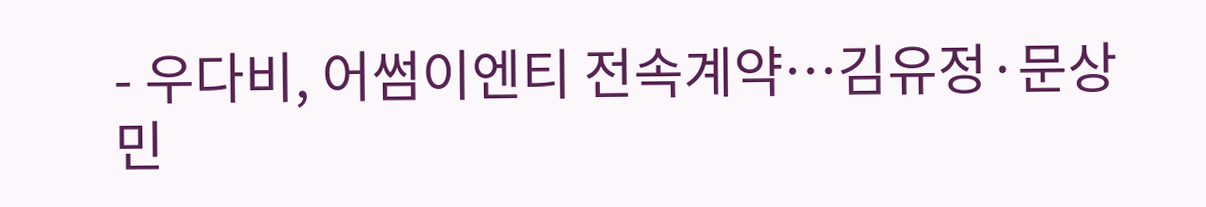- 우다비, 어썸이엔티 전속계약…김유정·문상민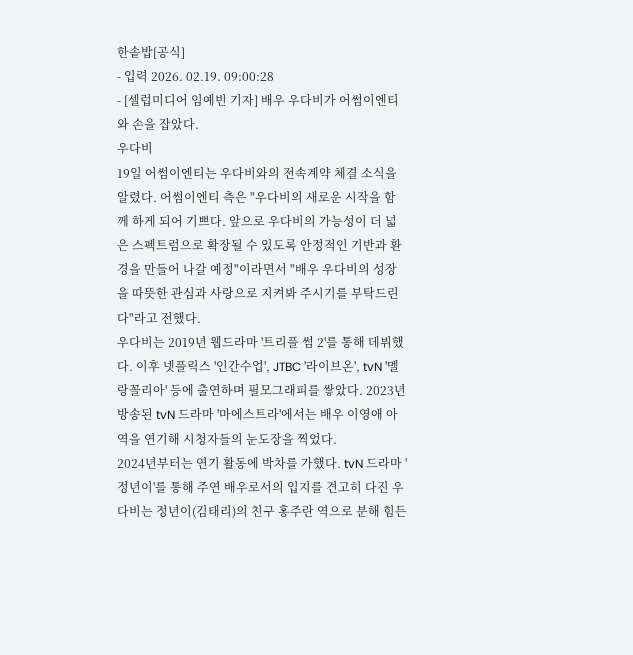한솥밥[공식]
- 입력 2026. 02.19. 09:00:28
- [셀럽미디어 임예빈 기자] 배우 우다비가 어썸이엔티와 손을 잡았다.
우다비
19일 어썸이엔티는 우다비와의 전속계약 체결 소식을 알렸다. 어썸이엔티 측은 "우다비의 새로운 시작을 함께 하게 되어 기쁘다. 앞으로 우다비의 가능성이 더 넓은 스펙트럼으로 확장될 수 있도록 안정적인 기반과 환경을 만들어 나갈 예정"이라면서 "배우 우다비의 성장을 따뜻한 관심과 사랑으로 지켜봐 주시기를 부탁드린다"라고 전했다.
우다비는 2019년 웹드라마 '트리플 썸 2'를 통해 데뷔했다. 이후 넷플릭스 '인간수업', JTBC '라이브온', tvN '멜랑꼴리아' 등에 출연하며 필모그래피를 쌓았다. 2023년 방송된 tvN 드라마 '마에스트라'에서는 배우 이영애 아역을 연기해 시청자들의 눈도장을 찍었다.
2024년부터는 연기 활동에 박차를 가했다. tvN 드라마 '정년이'를 통해 주연 배우로서의 입지를 견고히 다진 우다비는 정년이(김태리)의 친구 홍주란 역으로 분해 힘든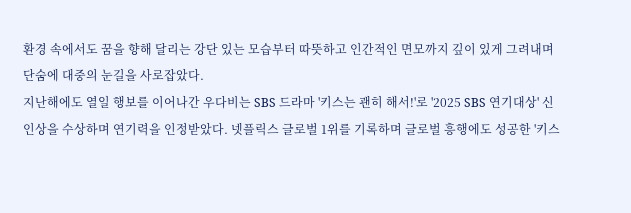환경 속에서도 꿈을 향해 달리는 강단 있는 모습부터 따뜻하고 인간적인 면모까지 깊이 있게 그려내며 단숨에 대중의 눈길을 사로잡았다.
지난해에도 열일 행보를 이어나간 우다비는 SBS 드라마 '키스는 괜히 해서!'로 '2025 SBS 연기대상' 신인상을 수상하며 연기력을 인정받았다. 넷플릭스 글로벌 1위를 기록하며 글로벌 흥행에도 성공한 '키스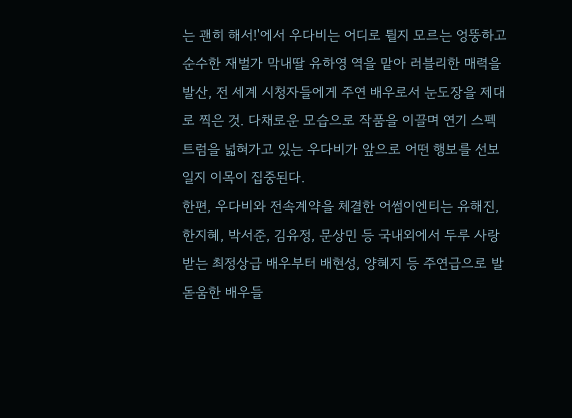는 괜히 해서!'에서 우다비는 어디로 튈지 모르는 엉뚱하고 순수한 재벌가 막내딸 유하영 역을 맡아 러블리한 매력을 발산, 전 세계 시청자들에게 주연 배우로서 눈도장을 제대로 찍은 것. 다채로운 모습으로 작품을 이끌며 연기 스펙트럼을 넓혀가고 있는 우다비가 앞으로 어떤 행보를 선보일지 이목이 집중된다.
한편, 우다비와 전속계약을 체결한 어썸이엔티는 유해진, 한지혜, 박서준, 김유정, 문상민 등 국내외에서 두루 사랑받는 최정상급 배우부터 배현성, 양혜지 등 주연급으로 발돋움한 배우들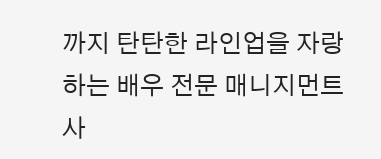까지 탄탄한 라인업을 자랑하는 배우 전문 매니지먼트사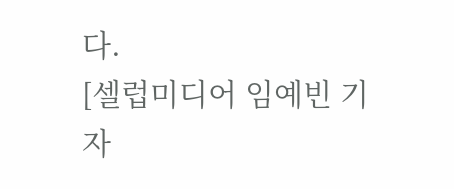다.
[셀럽미디어 임예빈 기자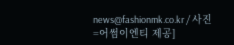news@fashionmk.co.kr / 사진=어썸이엔티 제공]